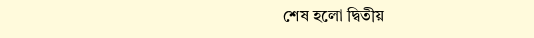শেষ হলো দ্বিতীয়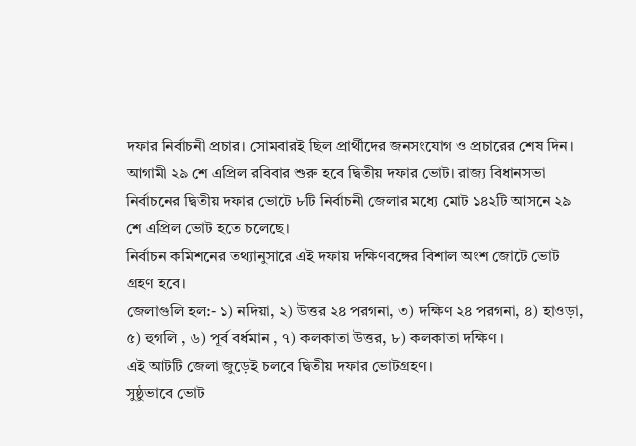দফার নির্বাচনী প্রচার। সোমবারই ছিল প্রার্থীদের জনসংযোগ ও প্রচারের শেষ দিন। আগামী ২৯ শে এপ্রিল রবিবার শুরু হবে দ্বিতীয় দফার ভোট। রাজ্য বিধানসভা নির্বাচনের দ্বিতীয় দফার ভোটে ৮টি নির্বাচনী জেলার মধ্যে মোট ১৪২টি আসনে ২৯ শে এপ্রিল ভোট হতে চলেছে।
নির্বাচন কমিশনের তথ্যানুসারে এই দফায় দক্ষিণবঙ্গের বিশাল অংশ জোটে ভোট গ্রহণ হবে।
জেলাগুলি হল:- ১) নদিয়া, ২) উত্তর ২৪ পরগনা, ৩) দক্ষিণ ২৪ পরগনা, ৪) হাওড়া, ৫) হুগলি , ৬) পূর্ব বর্ধমান , ৭) কলকাতা উত্তর, ৮) কলকাতা দক্ষিণ ।
এই আটটি জেলা জুড়েই চলবে দ্বিতীয় দফার ভোটগ্রহণ।
সুষ্ঠুভাবে ভোট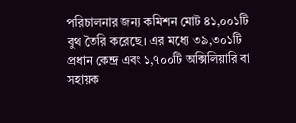পরিচালনার জন্য কমিশন মোট ৪১,০০১টি বুথ তৈরি করেছে। এর মধ্যে ৩৯,৩০১টি প্রধান কেন্দ্র এবং ১,৭০০টি অক্সিলিয়ারি বা সহায়ক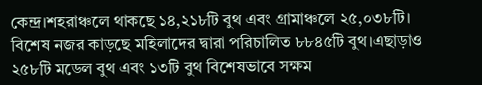কেন্দ্র।শহরাঞ্চলে থাকছে ১৪,২১৮টি বুথ এবং গ্রামাঞ্চলে ২৫,০৩৮টি। বিশেষ নজর কাড়ছে মহিলাদের দ্বারা পরিচালিত ৮৮৪৫টি বুথ।এছাড়াও ২৫৮টি মডেল বুথ এবং ১৩টি বুথ বিশেষভাবে সক্ষম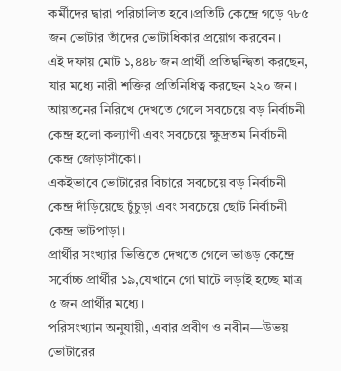কর্মীদের দ্বারা পরিচালিত হবে।প্রতিটি কেন্দ্রে গড়ে ৭৮৫ জন ভোটার তাঁদের ভোটাধিকার প্রয়োগ করবেন।
এই দফায় মোট ১,৪৪৮ জন প্রার্থী প্রতিদ্বন্দ্বিতা করছেন, যার মধ্যে নারী শক্তির প্রতিনিধিত্ব করছেন ২২০ জন। আয়তনের নিরিখে দেখতে গেলে সবচেয়ে বড় নির্বাচনী কেন্দ্র হলো কল্যাণী এবং সবচেয়ে ক্ষুদ্রতম নির্বাচনী কেন্দ্র জোড়াসাঁকো।
একইভাবে ভোটারের বিচারে সবচেয়ে বড় নির্বাচনী কেন্দ্র দাঁড়িয়েছে চুঁচুড়া এবং সবচেয়ে ছোট নির্বাচনী কেন্দ্র ভাটপাড়া।
প্রার্থীর সংখ্যার ভিত্তিতে দেখতে গেলে ভাঙড় কেন্দ্রে সর্বোচ্চ প্রার্থীর ১৯,যেখানে গো ঘাটে লড়াই হচ্ছে মাত্র ৫ জন প্রার্থীর মধ্যে।
পরিসংখ্যান অনুযায়ী, এবার প্রবীণ ও নবীন—উভয় ভোটারের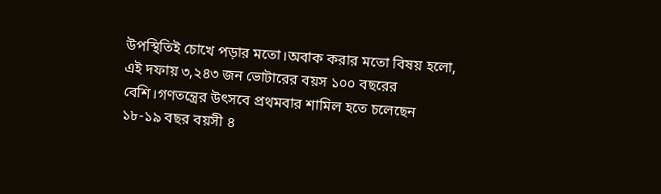উপস্থিতিই চোখে পড়ার মতো।অবাক করার মতো বিষয় হলো, এই দফায় ৩,২৪৩ জন ভোটারের বয়স ১০০ বছরের বেশি।গণতন্ত্রের উৎসবে প্রথমবার শামিল হতে চলেছেন ১৮-১৯ বছর বয়সী ৪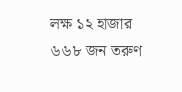লক্ষ ১২ হাজার ৬৬৮ জন তরুণ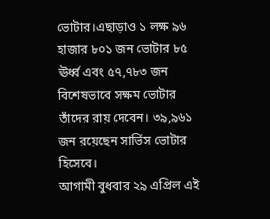ভোটার।এছাড়াও ১ লক্ষ ৯৬ হাজার ৮০১ জন ভোটার ৮৫ ঊর্ধ্ব এবং ৫৭,৭৮৩ জন বিশেষভাবে সক্ষম ভোটার তাঁদের রায় দেবেন। ৩৯,৯৬১ জন রয়েছেন সার্ভিস ভোটার হিসেবে।
আগামী বুধবার ২৯ এপ্রিল এই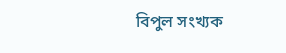বিপুল সংখ্যক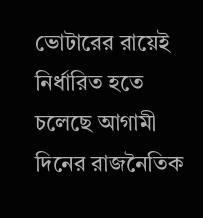ভোটারের রায়েই নির্ধারিত হতে চলেছে আগামী দিনের রাজনৈতিক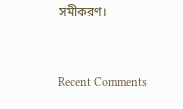সমীকরণ।


Recent Comments